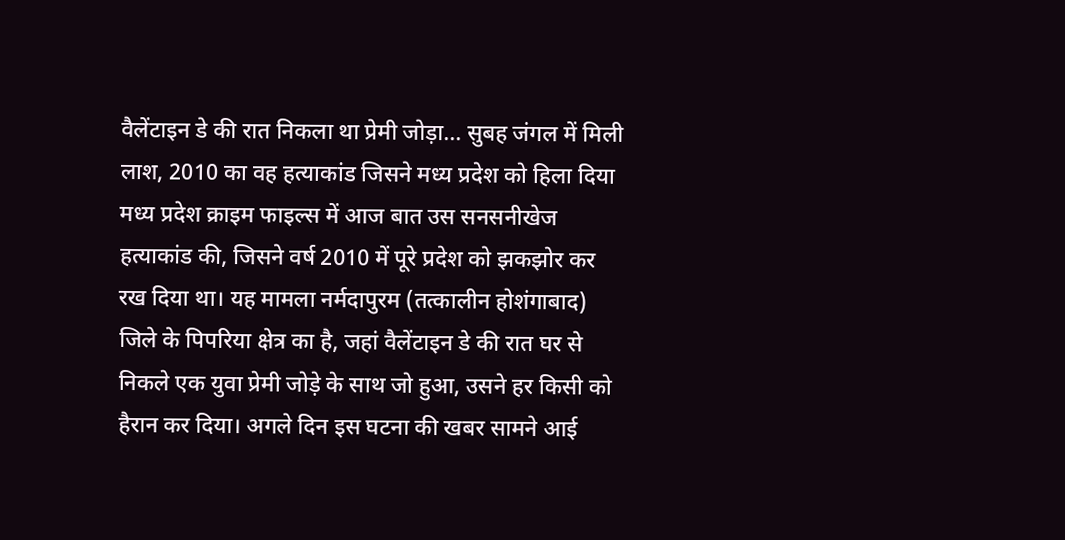वैलेंटाइन डे की रात निकला था प्रेमी जोड़ा... सुबह जंगल में मिली लाश, 2010 का वह हत्याकांड जिसने मध्य प्रदेश को हिला दिया
मध्य प्रदेश क्राइम फाइल्स में आज बात उस सनसनीखेज हत्याकांड की, जिसने वर्ष 2010 में पूरे प्रदेश को झकझोर कर रख दिया था। यह मामला नर्मदापुरम (तत्कालीन होशंगाबाद) जिले के पिपरिया क्षेत्र का है, जहां वैलेंटाइन डे की रात घर से निकले एक युवा प्रेमी जोड़े के साथ जो हुआ, उसने हर किसी को हैरान कर दिया। अगले दिन इस घटना की खबर सामने आई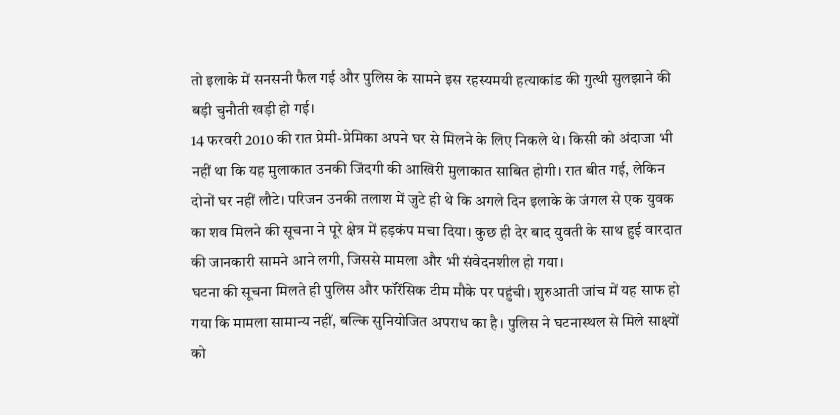तो इलाके में सनसनी फैल गई और पुलिस के सामने इस रहस्यमयी हत्याकांड की गुत्थी सुलझाने की बड़ी चुनौती खड़ी हो गई।
14 फरवरी 2010 की रात प्रेमी-प्रेमिका अपने घर से मिलने के लिए निकले थे। किसी को अंदाजा भी नहीं था कि यह मुलाकात उनकी जिंदगी की आखिरी मुलाकात साबित होगी। रात बीत गई, लेकिन दोनों घर नहीं लौटे। परिजन उनकी तलाश में जुटे ही थे कि अगले दिन इलाके के जंगल से एक युवक का शव मिलने की सूचना ने पूरे क्षेत्र में हड़कंप मचा दिया। कुछ ही देर बाद युवती के साथ हुई वारदात की जानकारी सामने आने लगी, जिससे मामला और भी संवेदनशील हो गया।
घटना की सूचना मिलते ही पुलिस और फॉरेंसिक टीम मौके पर पहुंची। शुरुआती जांच में यह साफ हो गया कि मामला सामान्य नहीं, बल्कि सुनियोजित अपराध का है। पुलिस ने घटनास्थल से मिले साक्ष्यों को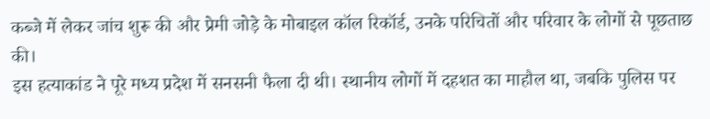कब्जे में लेकर जांच शुरू की और प्रेमी जोड़े के मोबाइल कॉल रिकॉर्ड, उनके परिचितों और परिवार के लोगों से पूछताछ की।
इस हत्याकांड ने पूरे मध्य प्रदेश में सनसनी फैला दी थी। स्थानीय लोगों में दहशत का माहौल था, जबकि पुलिस पर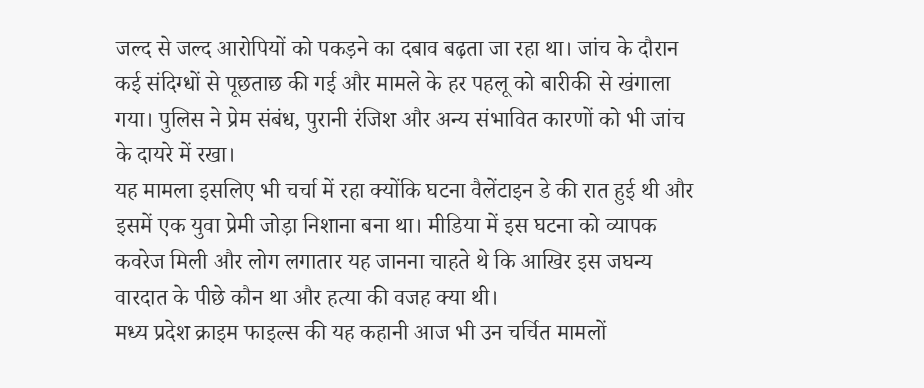जल्द से जल्द आरोपियों को पकड़ने का दबाव बढ़ता जा रहा था। जांच के दौरान कई संदिग्धों से पूछताछ की गई और मामले के हर पहलू को बारीकी से खंगाला गया। पुलिस ने प्रेम संबंध, पुरानी रंजिश और अन्य संभावित कारणों को भी जांच के दायरे में रखा।
यह मामला इसलिए भी चर्चा में रहा क्योंकि घटना वैलेंटाइन डे की रात हुई थी और इसमें एक युवा प्रेमी जोड़ा निशाना बना था। मीडिया में इस घटना को व्यापक कवरेज मिली और लोग लगातार यह जानना चाहते थे कि आखिर इस जघन्य वारदात के पीछे कौन था और हत्या की वजह क्या थी।
मध्य प्रदेश क्राइम फाइल्स की यह कहानी आज भी उन चर्चित मामलों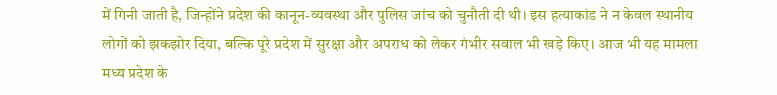में गिनी जाती है, जिन्होंने प्रदेश की कानून-व्यवस्था और पुलिस जांच को चुनौती दी थी। इस हत्याकांड ने न केवल स्थानीय लोगों को झकझोर दिया, बल्कि पूरे प्रदेश में सुरक्षा और अपराध को लेकर गंभीर सवाल भी खड़े किए। आज भी यह मामला मध्य प्रदेश के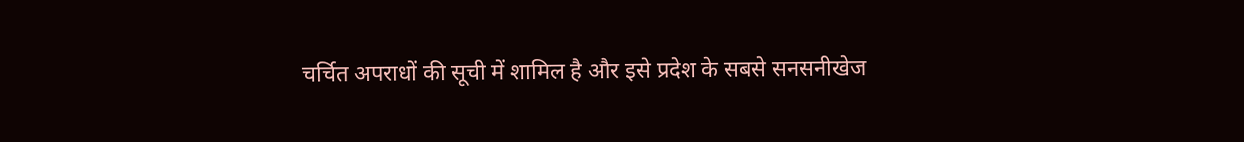चर्चित अपराधों की सूची में शामिल है और इसे प्रदेश के सबसे सनसनीखेज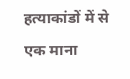हत्याकांडों में से एक माना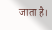जाता है।